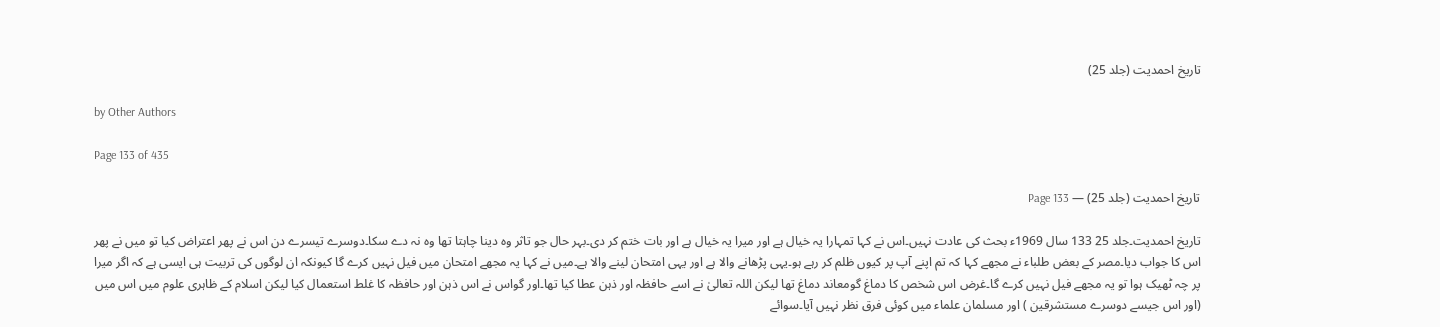تاریخ احمدیت (جلد 25)

by Other Authors

Page 133 of 435

تاریخ احمدیت (جلد 25) — Page 133

تاریخ احمدیت۔جلد 25 133 سال 1969ء بحث کی عادت نہیں۔اس نے کہا تمہارا یہ خیال ہے اور میرا یہ خیال ہے اور بات ختم کر دی۔بہر حال جو تاثر وہ دینا چاہتا تھا وہ نہ دے سکا۔دوسرے تیسرے دن اس نے پھر اعتراض کیا تو میں نے پھر اس کا جواب دیا۔مصر کے بعض طلباء نے مجھے کہا کہ تم اپنے آپ پر کیوں ظلم کر رہے ہو۔یہی پڑھانے والا ہے اور یہی امتحان لینے والا ہے۔میں نے کہا یہ مجھے امتحان میں فیل نہیں کرے گا کیونکہ ان لوگوں کی تربیت ہی ایسی ہے کہ اگر میرا پر چہ ٹھیک ہوا تو یہ مجھے فیل نہیں کرے گا۔غرض اس شخص کا دماغ گومعاند دماغ تھا لیکن اللہ تعالیٰ نے اسے حافظہ اور ذہن عطا کیا تھا۔اور گواس نے اس ذہن اور حافظہ کا غلط استعمال کیا لیکن اسلام کے ظاہری علوم میں اس میں (اور اس جیسے دوسرے مستشرقین ) اور مسلمان علماء میں کوئی فرق نظر نہیں آیا۔سوائے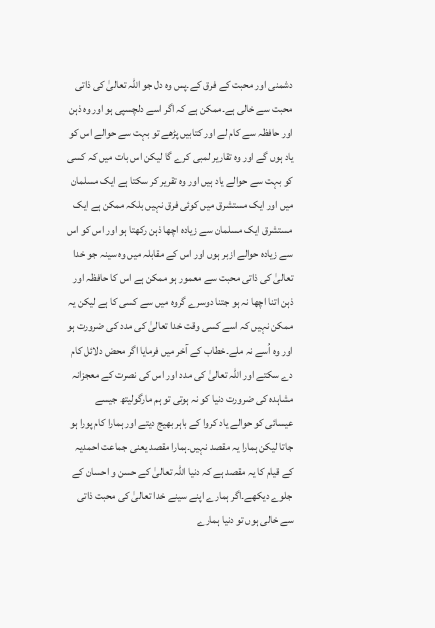دشمنی اور محبت کے فرق کے۔پس وہ دل جو اللہ تعالیٰ کی ذاتی محبت سے خالی ہے۔ممکن ہے کہ اگر اسے دلچسپی ہو اور وہ ذہن اور حافظہ سے کام لے اور کتابیں پڑھے تو بہت سے حوالے اس کو یاد ہوں گے اور وہ تقاریر لمبی کرے گا لیکن اس بات میں کہ کسی کو بہت سے حوالے یاد ہیں اور وہ تقریر کر سکتا ہے ایک مسلمان میں اور ایک مستشرق میں کوئی فرق نہیں بلکہ ممکن ہے ایک مستشرق ایک مسلمان سے زیادہ اچھا ذہن رکھتا ہو اور اس کو اس سے زیادہ حوالے ازبر ہوں اور اس کے مقابلہ میں وہ سینہ جو خدا تعالیٰ کی ذاتی محبت سے معمور ہو ممکن ہے اس کا حافظہ اور ذہن اتنا اچھا نہ ہو جتنا دوسرے گروہ میں سے کسی کا ہے لیکن یہ ممکن نہیں کہ اسے کسی وقت خدا تعالیٰ کی مدد کی ضرورت ہو اور وہ اُسے نہ ملے۔خطاب کے آخر میں فرمایا اگر محض دلائل کام دے سکتے اور اللہ تعالیٰ کی مدد اور اس کی نصرت کے معجزانہ مشاہدہ کی ضرورت دنیا کو نہ ہوتی تو ہم مارگولیتھ جیسے عیسائی کو حوالے یاد کروا کے باہر بھیج دیتے اور ہمارا کام پورا ہو جاتا لیکن ہمارا یہ مقصد نہیں۔ہمارا مقصد یعنی جماعت احمدیہ کے قیام کا یہ مقصد ہے کہ دنیا اللہ تعالیٰ کے حسن و احسان کے جلوے دیکھے۔اگر ہمارے اپنے سینے خدا تعالیٰ کی محبت ذاتی سے خالی ہوں تو دنیا ہمارے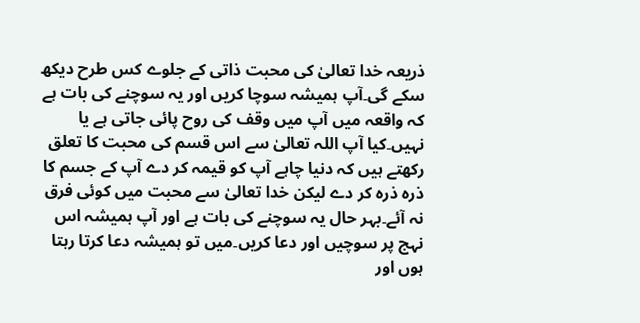ذریعہ خدا تعالیٰ کی محبت ذاتی کے جلوے کس طرح دیکھ سکے گی۔آپ ہمیشہ سوچا کریں اور یہ سوچنے کی بات ہے کہ واقعہ میں آپ میں وقف کی روح پائی جاتی ہے یا نہیں۔کیا آپ اللہ تعالیٰ سے اس قسم کی محبت کا تعلق رکھتے ہیں کہ دنیا چاہے آپ کو قیمہ کر دے آپ کے جسم کا ذرہ ذرہ کر دے لیکن خدا تعالیٰ سے محبت میں کوئی فرق نہ آئے۔بہر حال یہ سوچنے کی بات ہے اور آپ ہمیشہ اس نہج پر سوچیں اور دعا کریں۔میں تو ہمیشہ دعا کرتا رہتا ہوں اور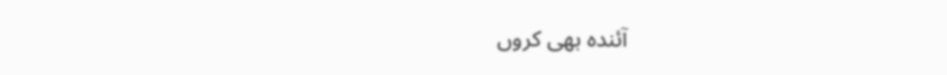آئندہ بھی کروں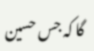گا کہ جس حسین